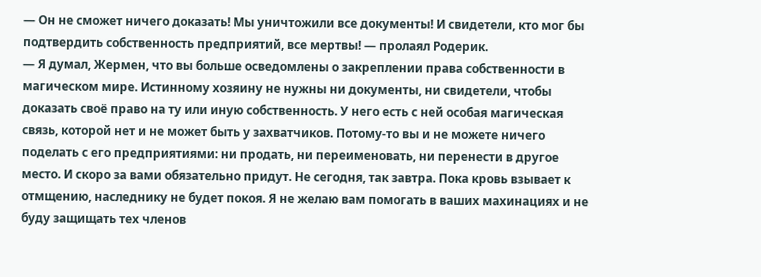— Он не сможет ничего доказать! Мы уничтожили все документы! И свидетели, кто мог бы подтвердить собственность предприятий, все мертвы! — пролаял Родерик.
— Я думал, Жермен, что вы больше осведомлены о закреплении права собственности в магическом мире. Истинному хозяину не нужны ни документы, ни свидетели, чтобы доказать своё право на ту или иную собственность. У него есть с ней особая магическая связь, которой нет и не может быть у захватчиков. Потому-то вы и не можете ничего поделать с его предприятиями: ни продать, ни переименовать, ни перенести в другое место. И скоро за вами обязательно придут. Не сегодня, так завтра. Пока кровь взывает к отмщению, наследнику не будет покоя. Я не желаю вам помогать в ваших махинациях и не буду защищать тех членов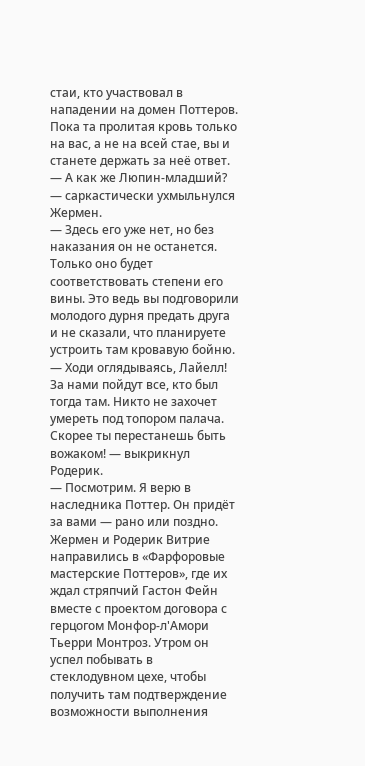стаи, кто участвовал в нападении на домен Поттеров. Пока та пролитая кровь только на вас, а не на всей стае, вы и станете держать за неё ответ.
— А как же Люпин-младший? — саркастически ухмыльнулся Жермен.
— Здесь его уже нет, но без наказания он не останется. Только оно будет соответствовать степени его вины. Это ведь вы подговорили молодого дурня предать друга и не сказали, что планируете устроить там кровавую бойню.
— Ходи оглядываясь, Лайелл! За нами пойдут все, кто был тогда там. Никто не захочет умереть под топором палача. Скорее ты перестанешь быть вожаком! — выкрикнул Родерик.
— Посмотрим. Я верю в наследника Поттер. Он придёт за вами — рано или поздно.
Жермен и Родерик Витрие направились в «Фарфоровые мастерские Поттеров», где их ждал стряпчий Гастон Фейн вместе с проектом договора с герцогом Монфор-л'Амори Тьерри Монтроз. Утром он успел побывать в стеклодувном цехе, чтобы получить там подтверждение возможности выполнения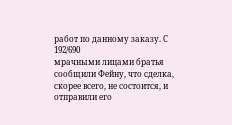работ по данному заказу. С
192/690
мрачными лицами братья сообщили Фейну, что сделка, скорее всего, не состоится, и отправили его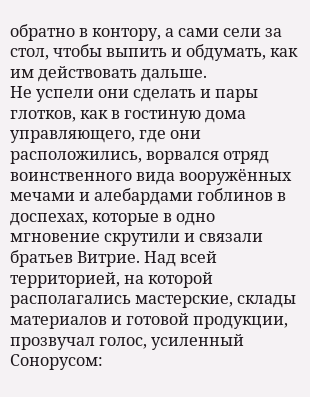обратно в контору, а сами сели за стол, чтобы выпить и обдумать, как им действовать дальше.
Не успели они сделать и пары глотков, как в гостиную дома управляющего, где они расположились, ворвался отряд воинственного вида вооружённых мечами и алебардами гоблинов в доспехах, которые в одно мгновение скрутили и связали братьев Витрие. Над всей территорией, на которой располагались мастерские, склады материалов и готовой продукции, прозвучал голос, усиленный Сонорусом: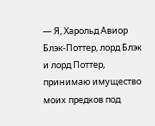— Я, Харольд Авиор Блэк-Поттер, лорд Блэк и лорд Поттер, принимаю имущество моих предков под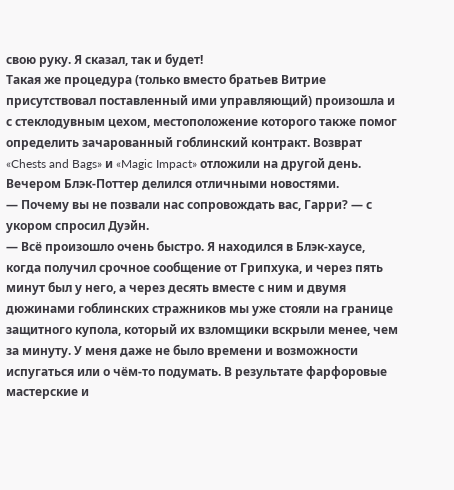свою руку. Я сказал, так и будет!
Такая же процедура (только вместо братьев Витрие присутствовал поставленный ими управляющий) произошла и с стеклодувным цехом, местоположение которого также помог определить зачарованный гоблинский контракт. Возврат «Chests and Bags» и «Magic Impact» отложили на другой день.
Вечером Блэк-Поттер делился отличными новостями.
— Почему вы не позвали нас сопровождать вас, Гарри? — с укором спросил Дуэйн.
— Всё произошло очень быстро. Я находился в Блэк-хаусе, когда получил срочное сообщение от Грипхука, и через пять минут был у него, а через десять вместе с ним и двумя дюжинами гоблинских стражников мы уже стояли на границе защитного купола, который их взломщики вскрыли менее, чем за минуту. У меня даже не было времени и возможности испугаться или о чём-то подумать. В результате фарфоровые мастерские и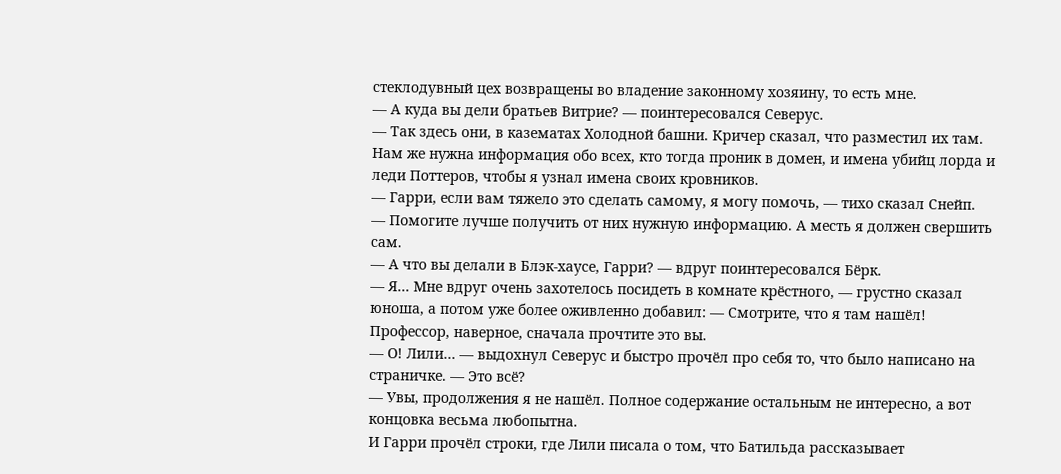стеклодувный цех возвращены во владение законному хозяину, то есть мне.
— А куда вы дели братьев Витрие? — поинтересовался Северус.
— Так здесь они, в казематах Холодной башни. Кричер сказал, что разместил их там. Нам же нужна информация обо всех, кто тогда проник в домен, и имена убийц лорда и леди Поттеров, чтобы я узнал имена своих кровников.
— Гарри, если вам тяжело это сделать самому, я могу помочь, — тихо сказал Снейп.
— Помогите лучше получить от них нужную информацию. А месть я должен свершить сам.
— А что вы делали в Блэк-хаусе, Гарри? — вдруг поинтересовался Бёрк.
— Я… Мне вдруг очень захотелось посидеть в комнате крёстного, — грустно сказал юноша, а потом уже более оживленно добавил: — Смотрите, что я там нашёл! Профессор, наверное, сначала прочтите это вы.
— О! Лили… — выдохнул Северус и быстро прочёл про себя то, что было написано на страничке. — Это всё?
— Увы, продолжения я не нашёл. Полное содержание остальным не интересно, а вот концовка весьма любопытна.
И Гарри прочёл строки, где Лили писала о том, что Батильда рассказывает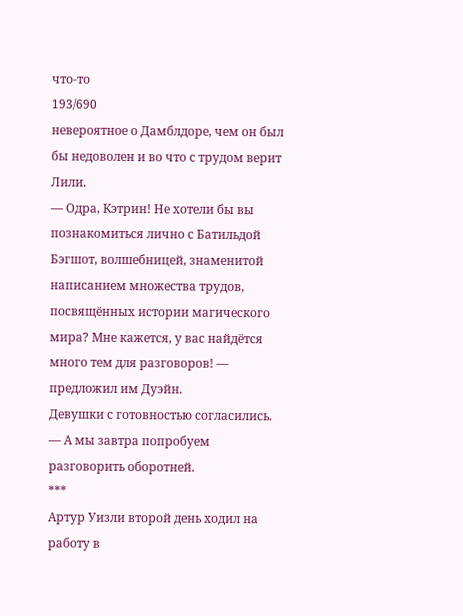что-то
193/690
невероятное о Дамблдоре, чем он был бы недоволен и во что с трудом верит Лили.
— Одра, Кэтрин! Не хотели бы вы познакомиться лично с Батильдой Бэгшот, волшебницей, знаменитой написанием множества трудов, посвящённых истории магического мира? Мне кажется, у вас найдётся много тем для разговоров! — предложил им Дуэйн.
Девушки с готовностью согласились.
— А мы завтра попробуем разговорить оборотней.
***
Артур Уизли второй день ходил на работу в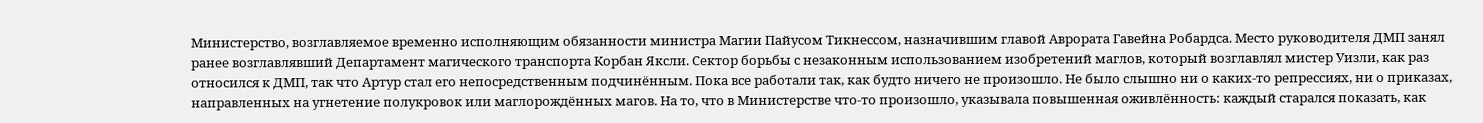Министерство, возглавляемое временно исполняющим обязанности министра Магии Пайусом Тикнессом, назначившим главой Аврората Гавейна Робардса. Место руководителя ДМП занял ранее возглавлявший Департамент магического транспорта Корбан Яксли. Сектор борьбы с незаконным использованием изобретений маглов, который возглавлял мистер Уизли, как раз относился к ДМП, так что Артур стал его непосредственным подчинённым. Пока все работали так, как будто ничего не произошло. Не было слышно ни о каких-то репрессиях, ни о приказах, направленных на угнетение полукровок или маглорождённых магов. На то, что в Министерстве что-то произошло, указывала повышенная оживлённость: каждый старался показать, как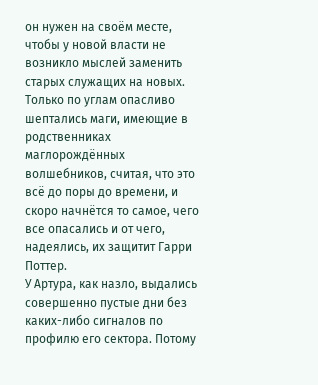он нужен на своём месте, чтобы у новой власти не возникло мыслей заменить старых служащих на новых. Только по углам опасливо шептались маги, имеющие в родственниках маглорождённых волшебников, считая, что это всё до поры до времени, и скоро начнётся то самое, чего все опасались и от чего, надеялись, их защитит Гарри Поттер.
У Артура, как назло, выдались совершенно пустые дни без каких-либо сигналов по профилю его сектора. Потому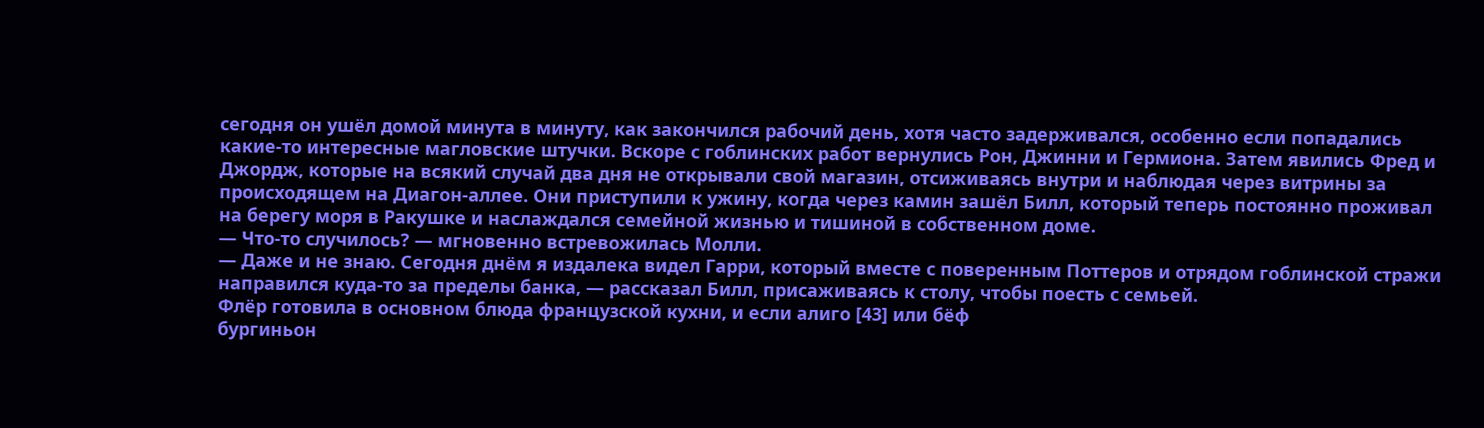сегодня он ушёл домой минута в минуту, как закончился рабочий день, хотя часто задерживался, особенно если попадались какие-то интересные магловские штучки. Вскоре с гоблинских работ вернулись Рон, Джинни и Гермиона. Затем явились Фред и Джордж, которые на всякий случай два дня не открывали свой магазин, отсиживаясь внутри и наблюдая через витрины за происходящем на Диагон-аллее. Они приступили к ужину, когда через камин зашёл Билл, который теперь постоянно проживал на берегу моря в Ракушке и наслаждался семейной жизнью и тишиной в собственном доме.
— Что-то случилось? — мгновенно встревожилась Молли.
— Даже и не знаю. Сегодня днём я издалека видел Гарри, который вместе с поверенным Поттеров и отрядом гоблинской стражи направился куда-то за пределы банка, — рассказал Билл, присаживаясь к столу, чтобы поесть с семьей.
Флёр готовила в основном блюда французской кухни, и если алиго [43] или бёф
бургиньон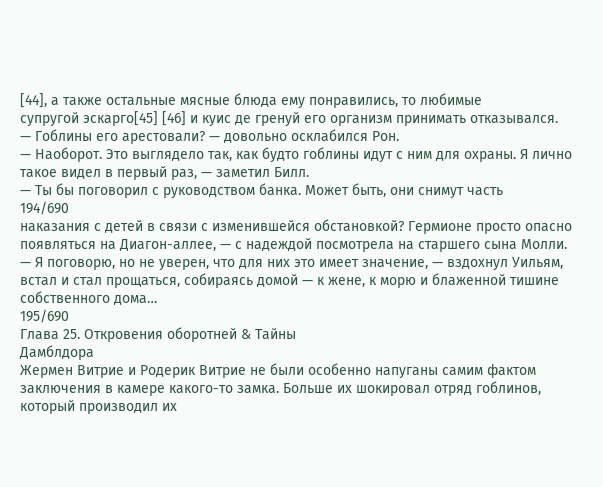[44], а также остальные мясные блюда ему понравились, то любимые
супругой эскарго[45] [46] и куис де гренуй его организм принимать отказывался.
— Гоблины его арестовали? — довольно осклабился Рон.
— Наоборот. Это выглядело так, как будто гоблины идут с ним для охраны. Я лично такое видел в первый раз, — заметил Билл.
— Ты бы поговорил с руководством банка. Может быть, они снимут часть
194/690
наказания с детей в связи с изменившейся обстановкой? Гермионе просто опасно появляться на Диагон-аллее, — с надеждой посмотрела на старшего сына Молли.
— Я поговорю, но не уверен, что для них это имеет значение, — вздохнул Уильям, встал и стал прощаться, собираясь домой — к жене, к морю и блаженной тишине собственного дома…
195/690
Глава 25. Откровения оборотней & Тайны
Дамблдора
Жермен Витрие и Родерик Витрие не были особенно напуганы самим фактом заключения в камере какого-то замка. Больше их шокировал отряд гоблинов, который производил их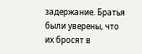задержание. Братья были уверены, что их бросят в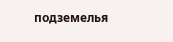подземелья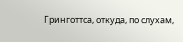Гринготтса, откуда, по слухам,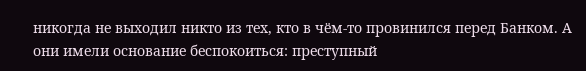никогда не выходил никто из тех, кто в чём-то провинился перед Банком. А они имели основание беспокоиться: преступный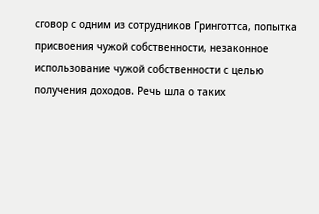сговор с одним из сотрудников Гринготтса, попытка присвоения чужой собственности, незаконное использование чужой собственности с целью получения доходов. Речь шла о таких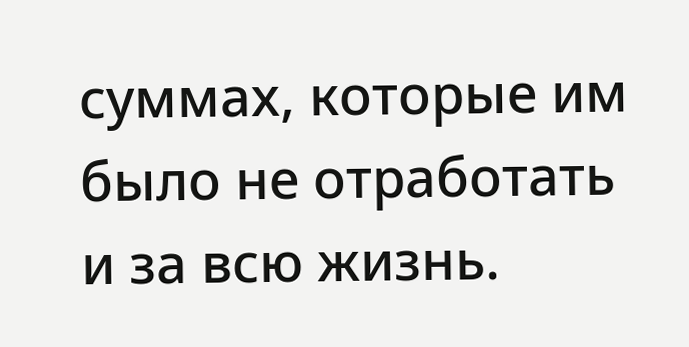суммах, которые им было не отработать и за всю жизнь.